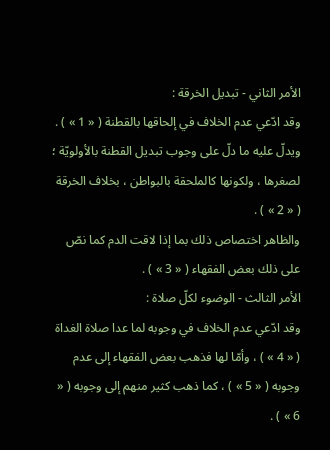الأمر الثاني - تبديل الخرقة :
وقد ادّعي عدم الخلاف في إلحاقها بالقطنة ( « 1 » ) .
ويدلّ عليه ما دلّ على وجوب تبديل القطنة بالأولويّة ؛ لصغرها ، ولكونها كالملحقة بالبواطن ، بخلاف الخرقة ( « 2 » ) .
والظاهر اختصاص ذلك بما إذا لاقت الدم كما نصّ على ذلك بعض الفقهاء ( « 3 » ) .
الأمر الثالث - الوضوء لكلّ صلاة :
وقد ادّعي عدم الخلاف في وجوبه لما عدا صلاة الغداة ( « 4 » ) ، وأمّا لها فذهب بعض الفقهاء إلى عدم وجوبه ( « 5 » ) ، كما ذهب كثير منهم إلى وجوبه ( « 6 » ) .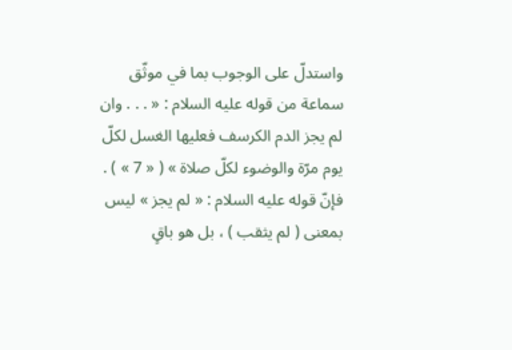واستدلّ على الوجوب بما في موثّق سماعة من قوله عليه السلام : « . . . وان لم يجز الدم الكرسف فعليها الغسل لكلّ يوم مرّة والوضوء لكلّ صلاة » ( « 7 » ) .
فإنّ قوله عليه السلام : « لم يجز » ليس بمعنى ( لم يثقب ) ، بل هو باقٍ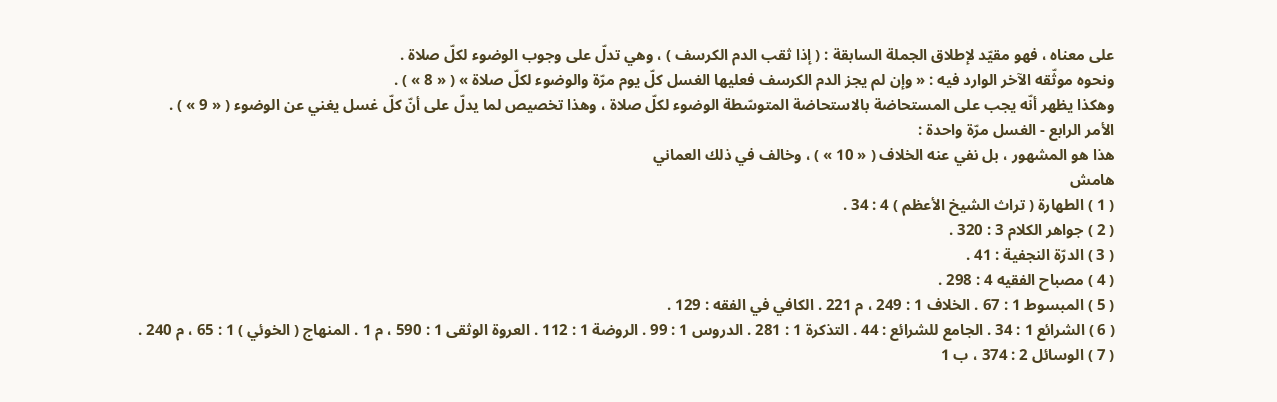على معناه ، فهو مقيّد لإطلاق الجملة السابقة : ( إذا ثقب الدم الكرسف ) ، وهي تدلّ على وجوب الوضوء لكلّ صلاة .
ونحوه موثّقه الآخر الوارد فيه : « وإن لم يجز الدم الكرسف فعليها الغسل كلّ يوم مرّة والوضوء لكلّ صلاة » ( « 8 » ) .
وهكذا يظهر أنّه يجب على المستحاضة بالاستحاضة المتوسّطة الوضوء لكلّ صلاة ، وهذا تخصيص لما يدلّ على أنّ كلّ غسل يغني عن الوضوء ( « 9 » ) .
الأمر الرابع - الغسل مرّة واحدة :
هذا هو المشهور ، بل نفي عنه الخلاف ( « 10 » ) ، وخالف في ذلك العماني
هامش
( 1 ) الطهارة ( تراث الشيخ الأعظم ) 4 : 34 .
( 2 ) جواهر الكلام 3 : 320 .
( 3 ) الدرّة النجفية : 41 .
( 4 ) مصباح الفقيه 4 : 298 .
( 5 ) المبسوط 1 : 67 . الخلاف 1 : 249 ، م 221 . الكافي في الفقه : 129 .
( 6 ) الشرائع 1 : 34 . الجامع للشرائع : 44 . التذكرة 1 : 281 . الدروس 1 : 99 . الروضة 1 : 112 . العروة الوثقى 1 : 590 ، م 1 . المنهاج ( الخوئي ) 1 : 65 ، م 240 .
( 7 ) الوسائل 2 : 374 ، ب 1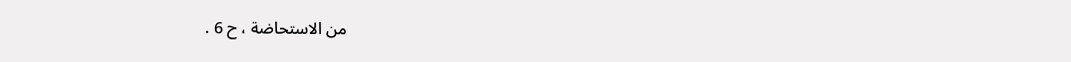من الاستحاضة ، ح 6 .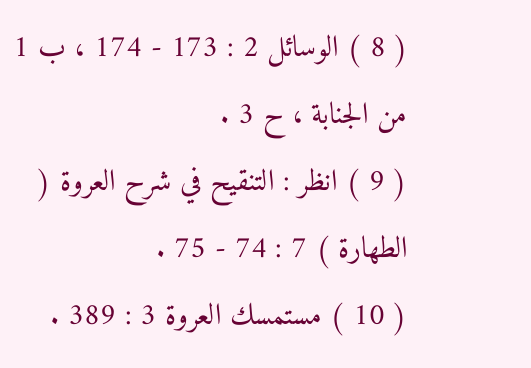( 8 ) الوسائل 2 : 173 - 174 ، ب 1 من الجنابة ، ح 3 .
( 9 ) انظر : التنقيح في شرح العروة ( الطهارة ) 7 : 74 - 75 .
( 10 ) مستمسك العروة 3 : 389 .